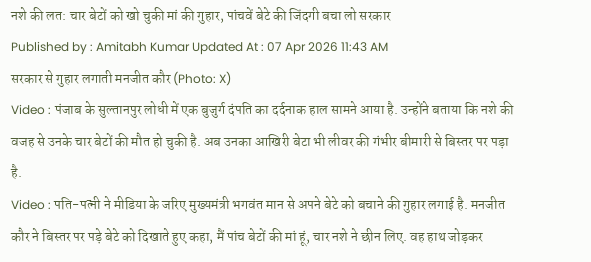नशे की लत: चार बेटों को खो चुकी मां की गुहार, पांचवें बेटे की जिंदगी बचा लो सरकार
Published by : Amitabh Kumar Updated At : 07 Apr 2026 11:43 AM
सरकार से गुहार लगाती मनजीत कौर (Photo: X)
Video : पंजाब के सुल्तानपुर लोधी में एक बुजुर्ग दंपति का दर्दनाक हाल सामने आया है. उन्होंने बताया कि नशे की वजह से उनके चार बेटों की मौत हो चुकी है. अब उनका आखिरी बेटा भी लीवर की गंभीर बीमारी से बिस्तर पर पड़ा है.
Video : पति-पत्नी ने मीडिया के जरिए मुख्यमंत्री भगवंत मान से अपने बेटे को बचाने की गुहार लगाई है. मनजीत कौर ने बिस्तर पर पड़े बेटे को दिखाते हुए कहा, मैं पांच बेटों की मां हूं, चार नशे ने छीन लिए. वह हाथ जोड़कर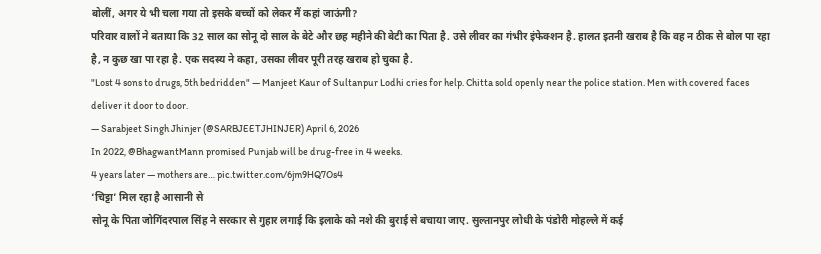बोलीं, अगर ये भी चला गया तो इसके बच्चों को लेकर मैं कहां जाऊंगी?
परिवार वालों ने बताया कि 32 साल का सोनू दो साल के बेटे और छह महीने की बेटी का पिता है. उसे लीवर का गंभीर इंफेक्शन है. हालत इतनी खराब है कि वह न ठीक से बोल पा रहा है, न कुछ खा पा रहा है. एक सदस्य ने कहा, उसका लीवर पूरी तरह खराब हो चुका है.
"Lost 4 sons to drugs, 5th bedridden" — Manjeet Kaur of Sultanpur Lodhi cries for help. Chitta sold openly near the police station. Men with covered faces deliver it door to door.
— Sarabjeet Singh Jhinjer (@SARBJEETJHINJER) April 6, 2026
In 2022, @BhagwantMann promised Punjab will be drug-free in 4 weeks.
4 years later — mothers are… pic.twitter.com/6jm9HQ7Os4
‘चिट्टा’ मिल रहा है आसानी से
सोनू के पिता जोगिंदरपाल सिंह ने सरकार से गुहार लगाई कि इलाके को नशे की बुराई से बचाया जाए. सुल्तानपुर लोधी के पंडोरी मोहल्ले में कई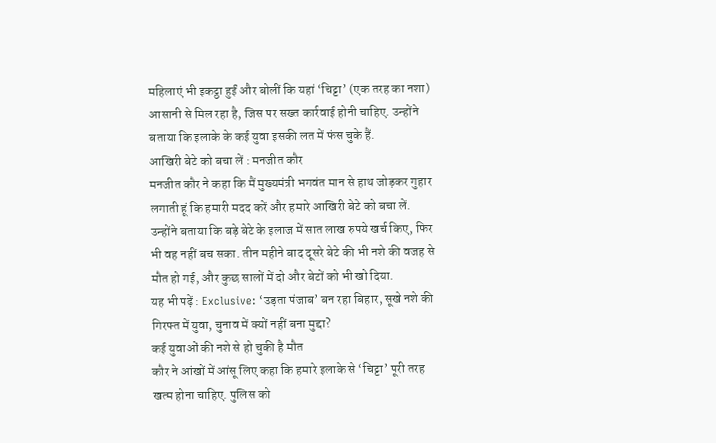महिलाएं भी इकट्ठा हुईं और बोलीं कि यहां ‘चिट्टा’ (एक तरह का नशा) आसानी से मिल रहा है, जिस पर सख्त कार्रवाई होनी चाहिए. उन्होंने बताया कि इलाके के कई युवा इसकी लत में फंस चुके हैं.
आखिरी बेटे को बचा लें : मनजीत कौर
मनजीत कौर ने कहा कि मैं मुख्यमंत्री भगवंत मान से हाथ जोड़कर गुहार लगाती हूं कि हमारी मदद करें और हमारे आखिरी बेटे को बचा लें. उन्होंने बताया कि बड़े बेटे के इलाज में सात लाख रुपये खर्च किए, फिर भी वह नहीं बच सका. तीन महीने बाद दूसरे बेटे की भी नशे की वजह से मौत हो गई, और कुछ सालों में दो और बेटों को भी खो दिया.
यह भी पढ़ें : Exclusive: ‘उड़ता पंजाब’ बन रहा बिहार, सूखे नशे की गिरफ्त में युवा, चुनाव में क्यों नहीं बना मुद्दा?
कई युवाओं की नशे से हो चुकी है मौत
कौर ने आंखों में आंसू लिए कहा कि हमारे इलाके से ‘चिट्टा’ पूरी तरह खत्म होना चाहिए. पुलिस को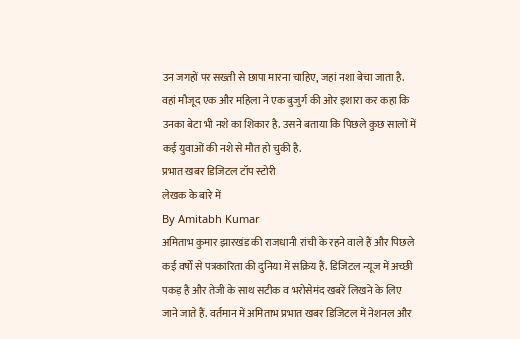उन जगहों पर सख्ती से छापा मारना चाहिए, जहां नशा बेचा जाता है. वहां मौजूद एक और महिला ने एक बुजुर्ग की ओर इशारा कर कहा कि उनका बेटा भी नशे का शिकार है. उसने बताया कि पिछले कुछ सालों में कई युवाओं की नशे से मौत हो चुकी है.
प्रभात खबर डिजिटल टॉप स्टोरी
लेखक के बारे में
By Amitabh Kumar
अमिताभ कुमार झारखंड की राजधानी रांची के रहने वाले हैं और पिछले कई वर्षों से पत्रकारिता की दुनिया में सक्रिय हैं. डिजिटल न्यूज में अच्छी पकड़ है और तेजी के साथ सटीक व भरोसेमंद खबरें लिखने के लिए जाने जाते हैं. वर्तमान में अमिताभ प्रभात खबर डिजिटल में नेशनल और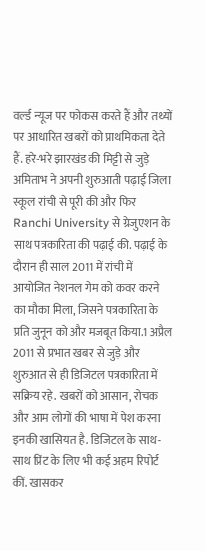वर्ल्ड न्यूज पर फोकस करते हैं और तथ्यों पर आधारित खबरों को प्राथमिकता देते हैं. हरे-भरे झारखंड की मिट्टी से जुड़े अमिताभ ने अपनी शुरुआती पढ़ाई जिला स्कूल रांची से पूरी की और फिर Ranchi University से ग्रेजुएशन के साथ पत्रकारिता की पढ़ाई की. पढ़ाई के दौरान ही साल 2011 में रांची में आयोजित नेशनल गेम को कवर करने का मौका मिला, जिसने पत्रकारिता के प्रति जुनून को और मजबूत किया.1 अप्रैल 2011 से प्रभात खबर से जुड़े और शुरुआत से ही डिजिटल पत्रकारिता में सक्रिय रहे. खबरों को आसान, रोचक और आम लोगों की भाषा में पेश करना इनकी खासियत है. डिजिटल के साथ-साथ प्रिंट के लिए भी कई अहम रिपोर्ट कीं. खासकर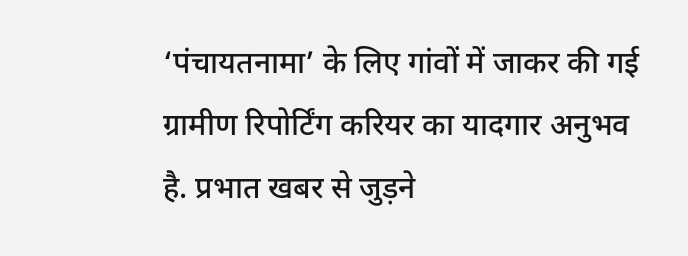‘पंचायतनामा’ के लिए गांवों में जाकर की गई ग्रामीण रिपोर्टिंग करियर का यादगार अनुभव है. प्रभात खबर से जुड़ने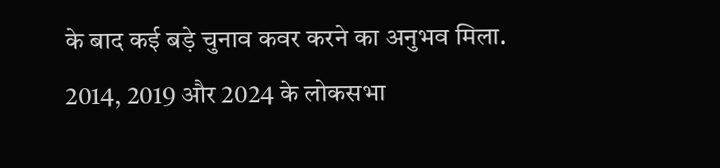के बाद कई बड़े चुनाव कवर करने का अनुभव मिला. 2014, 2019 और 2024 के लोकसभा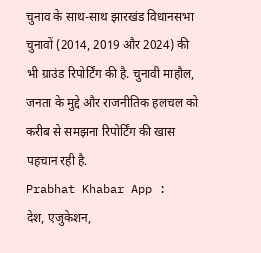चुनाव के साथ-साथ झारखंड विधानसभा चुनावों (2014, 2019 और 2024) की भी ग्राउंड रिपोर्टिंग की है. चुनावी माहौल, जनता के मुद्दे और राजनीतिक हलचल को करीब से समझना रिपोर्टिंग की खास पहचान रही है.
Prabhat Khabar App :
देश, एजुकेशन,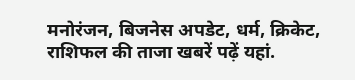मनोरंजन, बिजनेस अपडेट, धर्म, क्रिकेट, राशिफल की ताजा खबरें पढ़ें यहां.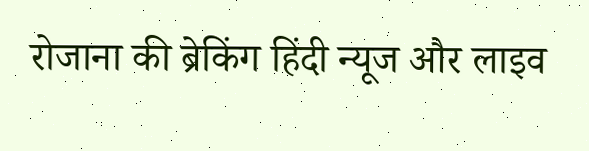रोजाना की ब्रेकिंग हिंदी न्यूज और लाइव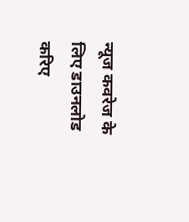न्यूज कवरेज के लिए डाउनलोड करिए